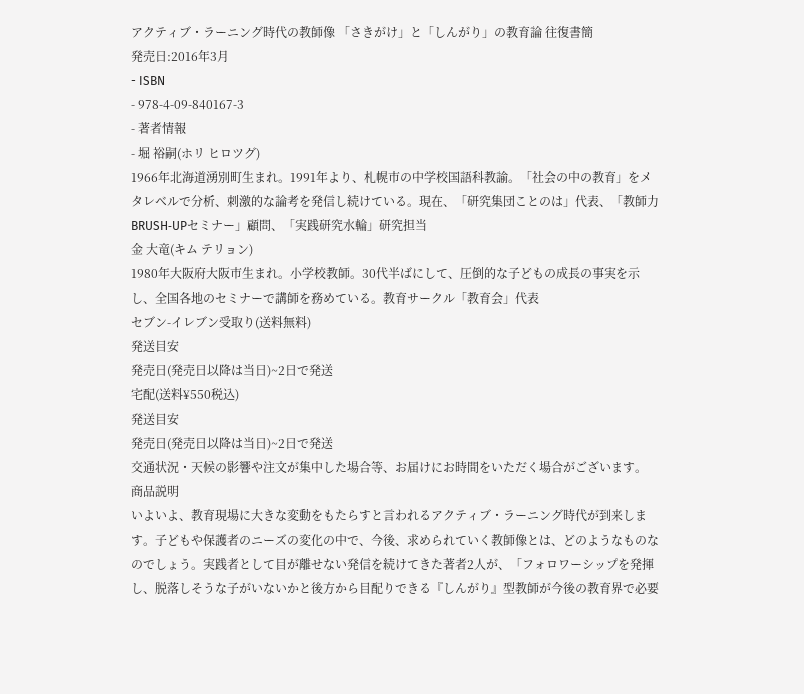アクティブ・ラーニング時代の教師像 「さきがけ」と「しんがり」の教育論 往復書簡
発売日:2016年3月
- ISBN
- 978-4-09-840167-3
- 著者情報
- 堀 裕嗣(ホリ ヒロツグ)
1966年北海道湧別町生まれ。1991年より、札幌市の中学校国語科教諭。「社会の中の教育」をメタレベルで分析、刺激的な論考を発信し続けている。現在、「研究集団ことのは」代表、「教師力BRUSH‐UPセミナー」顧問、「実践研究水輪」研究担当
金 大竜(キム テリョン)
1980年大阪府大阪市生まれ。小学校教師。30代半ばにして、圧倒的な子どもの成長の事実を示し、全国各地のセミナーで講師を務めている。教育サークル「教育会」代表
セブン-イレブン受取り(送料無料)
発送目安
発売日(発売日以降は当日)~2日で発送
宅配(送料¥550税込)
発送目安
発売日(発売日以降は当日)~2日で発送
交通状況・天候の影響や注文が集中した場合等、お届けにお時間をいただく場合がございます。
商品説明
いよいよ、教育現場に大きな変動をもたらすと言われるアクティブ・ラーニング時代が到来します。子どもや保護者のニーズの変化の中で、今後、求められていく教師像とは、どのようなものなのでしょう。実践者として目が離せない発信を続けてきた著者2人が、「フォロワーシップを発揮し、脱落しそうな子がいないかと後方から目配りできる『しんがり』型教師が今後の教育界で必要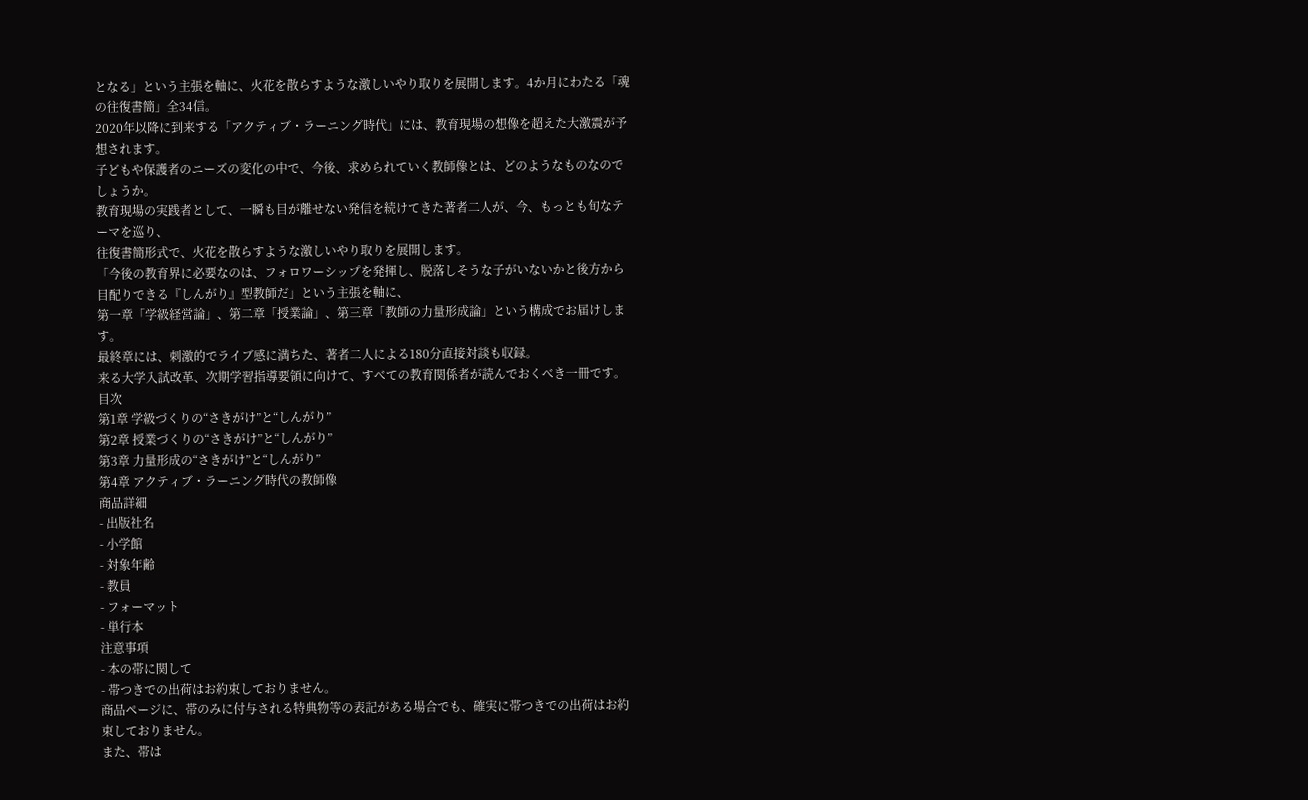となる」という主張を軸に、火花を散らすような激しいやり取りを展開します。4か月にわたる「魂の往復書簡」全34信。
2020年以降に到来する「アクティブ・ラーニング時代」には、教育現場の想像を超えた大激震が予想されます。
子どもや保護者のニーズの変化の中で、今後、求められていく教師像とは、どのようなものなのでしょうか。
教育現場の実践者として、一瞬も目が離せない発信を続けてきた著者二人が、今、もっとも旬なテーマを巡り、
往復書簡形式で、火花を散らすような激しいやり取りを展開します。
「今後の教育界に必要なのは、フォロワーシップを発揮し、脱落しそうな子がいないかと後方から目配りできる『しんがり』型教師だ」という主張を軸に、
第一章「学級経営論」、第二章「授業論」、第三章「教師の力量形成論」という構成でお届けします。
最終章には、刺激的でライブ感に満ちた、著者二人による180分直接対談も収録。
来る大学入試改革、次期学習指導要領に向けて、すべての教育関係者が読んでおくべき一冊です。
目次
第1章 学級づくりの“さきがけ”と“しんがり”
第2章 授業づくりの“さきがけ”と“しんがり”
第3章 力量形成の“さきがけ”と“しんがり”
第4章 アクティブ・ラーニング時代の教師像
商品詳細
- 出版社名
- 小学館
- 対象年齢
- 教員
- フォーマット
- 単行本
注意事項
- 本の帯に関して
- 帯つきでの出荷はお約束しておりません。
商品ページに、帯のみに付与される特典物等の表記がある場合でも、確実に帯つきでの出荷はお約束しておりません。
また、帯は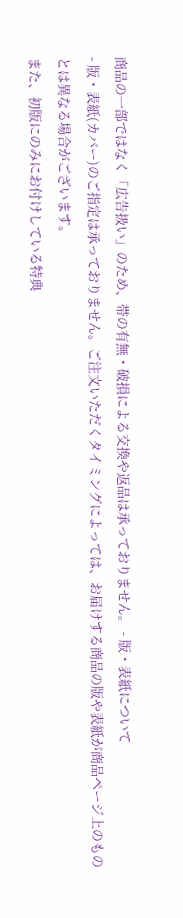商品の一部ではなく「広告扱い」のため、帯の有無・破損による交換や返品は承っておりません。 - 版・表紙について
- 版・表紙(カバー)のご指定は承っておりません。ご注文いただくタイミングによっては、お届けする商品の版や表紙が商品ページ上のものとは異なる場合がございます。
また、初版にのみにお付けしている特典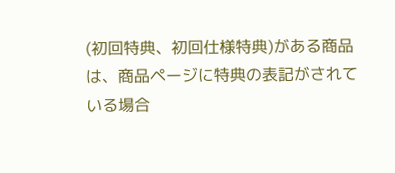(初回特典、初回仕様特典)がある商品は、商品ページに特典の表記がされている場合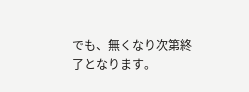でも、無くなり次第終了となります。